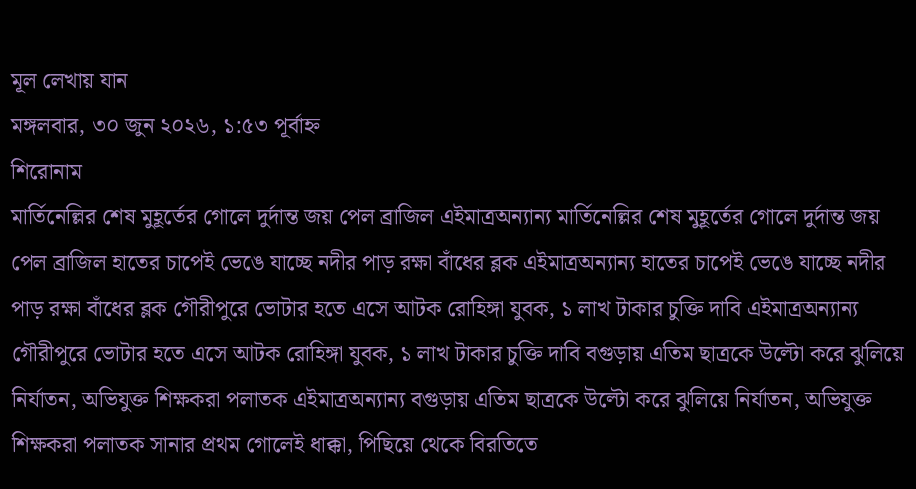মূল লেখায় যান
মঙ্গলবার, ৩০ জুন ২০২৬, ১:৫৩ পূর্বাহ্ন
শিরোনাম
মার্তিনেল্লির শেষ মুহূর্তের গোলে দুর্দান্ত জয় পেল ব্রাজিল এইমাত্রঅন্যান্য মার্তিনেল্লির শেষ মুহূর্তের গোলে দুর্দান্ত জয় পেল ব্রাজিল হাতের চাপেই ভেঙে যাচ্ছে নদীর পাড় রক্ষা বাঁধের ব্লক এইমাত্রঅন্যান্য হাতের চাপেই ভেঙে যাচ্ছে নদীর পাড় রক্ষা বাঁধের ব্লক গৌরীপুরে ভোটার হতে এসে আটক রোহিঙ্গা যুবক, ১ লাখ টাকার চুক্তি দাবি এইমাত্রঅন্যান্য গৌরীপুরে ভোটার হতে এসে আটক রোহিঙ্গা যুবক, ১ লাখ টাকার চুক্তি দাবি বগুড়ায় এতিম ছাত্রকে উল্টো করে ঝুলিয়ে নির্যাতন, অভিযুক্ত শিক্ষকরা পলাতক এইমাত্রঅন্যান্য বগুড়ায় এতিম ছাত্রকে উল্টো করে ঝুলিয়ে নির্যাতন, অভিযুক্ত শিক্ষকরা পলাতক সানার প্রথম গোলেই ধাক্কা, পিছিয়ে থেকে বিরতিতে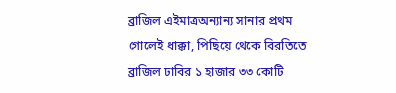ব্রাজিল এইমাত্রঅন্যান্য সানার প্রথম গোলেই ধাক্কা, পিছিয়ে থেকে বিরতিতে ব্রাজিল ঢাবির ১ হাজার ৩৩ কোটি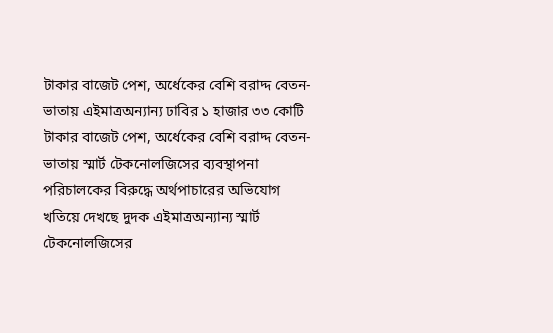টাকার বাজেট পেশ, অর্ধেকের বেশি বরাদ্দ বেতন-ভাতায় এইমাত্রঅন্যান্য ঢাবির ১ হাজার ৩৩ কোটি টাকার বাজেট পেশ, অর্ধেকের বেশি বরাদ্দ বেতন-ভাতায় স্মার্ট টেকনোলজিসের ব্যবস্থাপনা পরিচালকের বিরুদ্ধে অর্থপাচারের অভিযোগ খতিয়ে দেখছে দুদক এইমাত্রঅন্যান্য স্মার্ট টেকনোলজিসের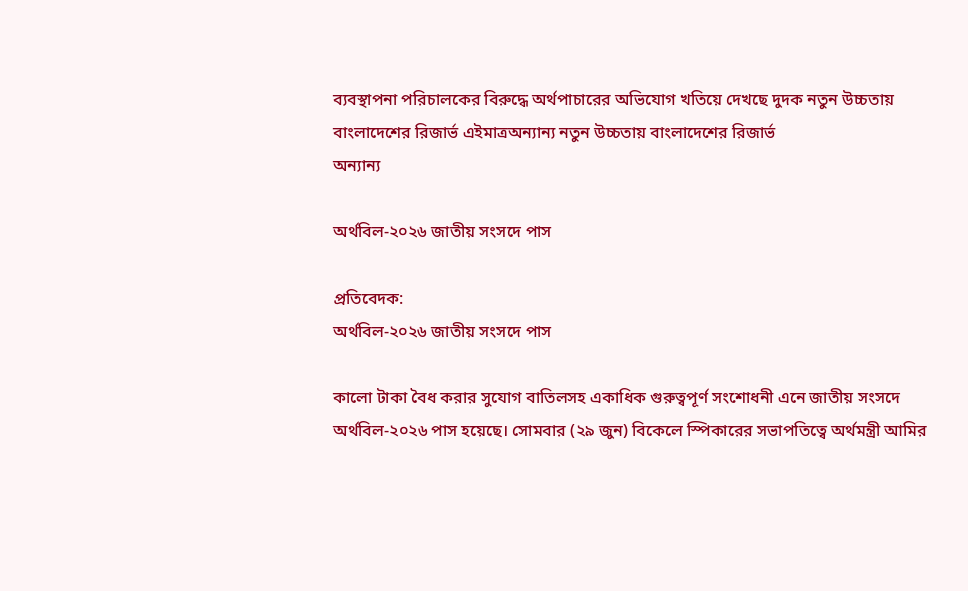ব্যবস্থাপনা পরিচালকের বিরুদ্ধে অর্থপাচারের অভিযোগ খতিয়ে দেখছে দুদক নতুন উচ্চতায় বাংলাদেশের রিজার্ভ এইমাত্রঅন্যান্য নতুন উচ্চতায় বাংলাদেশের রিজার্ভ
অন্যান্য

অর্থবিল-২০২৬ জাতীয় সংসদে পাস

প্রতিবেদক:
অর্থবিল-২০২৬ জাতীয় সংসদে পাস

কালো টাকা বৈধ করার সুযোগ বাতিলসহ একাধিক গুরুত্বপূর্ণ সংশোধনী এনে জাতীয় সংসদে অর্থবিল-২০২৬ পাস হয়েছে। সোমবার (২৯ জুন) বিকেলে স্পিকারের সভাপতিত্বে অর্থমন্ত্রী আমির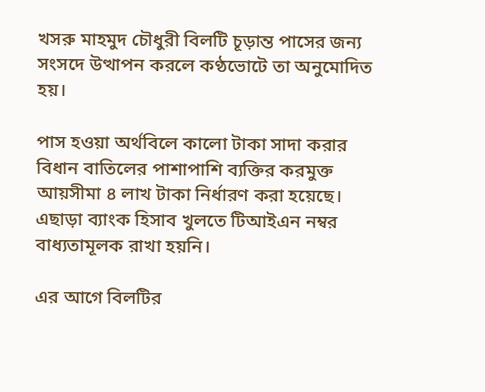খসরু মাহমুদ চৌধুরী বিলটি চূড়ান্ত পাসের জন্য সংসদে উত্থাপন করলে কণ্ঠভোটে তা অনুমোদিত হয়।

পাস হওয়া অর্থবিলে কালো টাকা সাদা করার বিধান বাতিলের পাশাপাশি ব্যক্তির করমুক্ত আয়সীমা ৪ লাখ টাকা নির্ধারণ করা হয়েছে। এছাড়া ব্যাংক হিসাব খুলতে টিআইএন নম্বর বাধ্যতামূলক রাখা হয়নি।

এর আগে বিলটির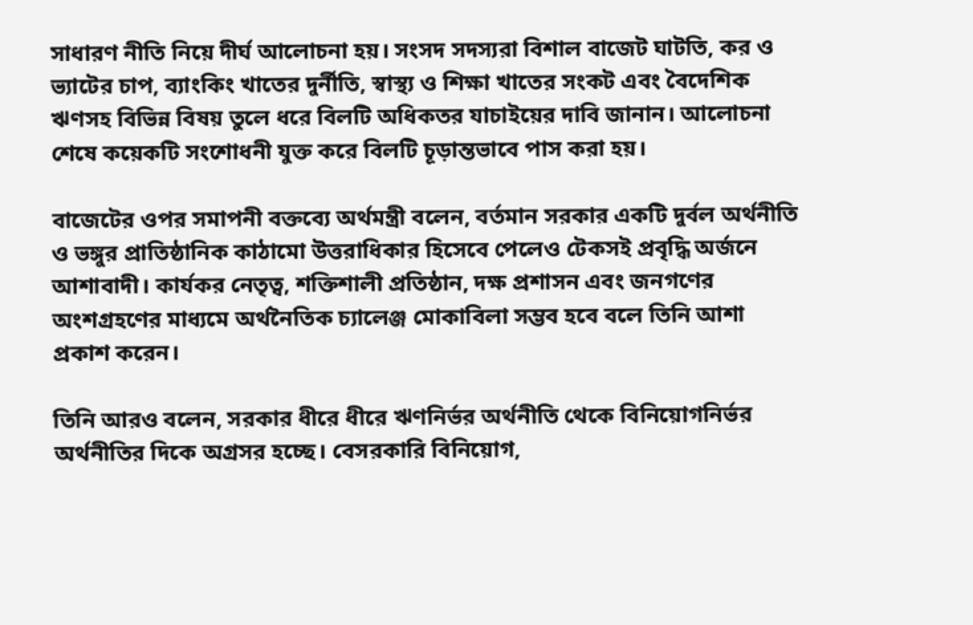সাধারণ নীতি নিয়ে দীর্ঘ আলোচনা হয়। সংসদ সদস্যরা বিশাল বাজেট ঘাটতি, কর ও ভ্যাটের চাপ, ব্যাংকিং খাতের দুর্নীতি, স্বাস্থ্য ও শিক্ষা খাতের সংকট এবং বৈদেশিক ঋণসহ বিভিন্ন বিষয় তুলে ধরে বিলটি অধিকতর যাচাইয়ের দাবি জানান। আলোচনা শেষে কয়েকটি সংশোধনী যুক্ত করে বিলটি চূড়ান্তভাবে পাস করা হয়।

বাজেটের ওপর সমাপনী বক্তব্যে অর্থমন্ত্রী বলেন, বর্তমান সরকার একটি দুর্বল অর্থনীতি ও ভঙ্গুর প্রাতিষ্ঠানিক কাঠামো উত্তরাধিকার হিসেবে পেলেও টেকসই প্রবৃদ্ধি অর্জনে আশাবাদী। কার্যকর নেতৃত্ব, শক্তিশালী প্রতিষ্ঠান, দক্ষ প্রশাসন এবং জনগণের অংশগ্রহণের মাধ্যমে অর্থনৈতিক চ্যালেঞ্জ মোকাবিলা সম্ভব হবে বলে তিনি আশা প্রকাশ করেন।

তিনি আরও বলেন, সরকার ধীরে ধীরে ঋণনির্ভর অর্থনীতি থেকে বিনিয়োগনির্ভর অর্থনীতির দিকে অগ্রসর হচ্ছে। বেসরকারি বিনিয়োগ,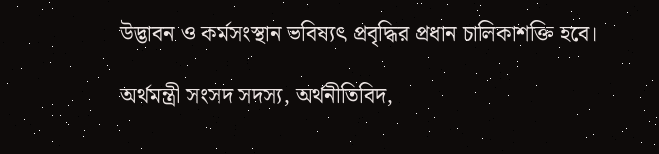উদ্ভাবন ও কর্মসংস্থান ভবিষ্যৎ প্রবৃদ্ধির প্রধান চালিকাশক্তি হবে।

অর্থমন্ত্রী সংসদ সদস্য, অর্থনীতিবিদ,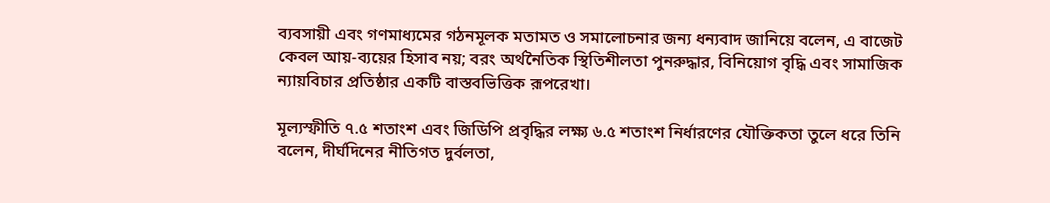ব্যবসায়ী এবং গণমাধ্যমের গঠনমূলক মতামত ও সমালোচনার জন্য ধন্যবাদ জানিয়ে বলেন, এ বাজেট কেবল আয়-ব্যয়ের হিসাব নয়; বরং অর্থনৈতিক স্থিতিশীলতা পুনরুদ্ধার, বিনিয়োগ বৃদ্ধি এবং সামাজিক ন্যায়বিচার প্রতিষ্ঠার একটি বাস্তবভিত্তিক রূপরেখা।

মূল্যস্ফীতি ৭.৫ শতাংশ এবং জিডিপি প্রবৃদ্ধির লক্ষ্য ৬.৫ শতাংশ নির্ধারণের যৌক্তিকতা তুলে ধরে তিনি বলেন, দীর্ঘদিনের নীতিগত দুর্বলতা,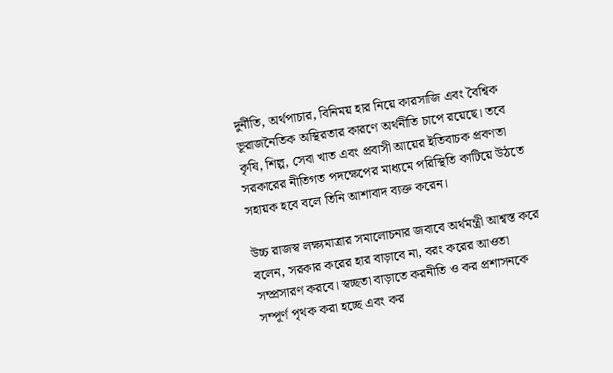দুর্নীতি, অর্থপাচার, বিনিময় হার নিয়ে কারসাজি এবং বৈশ্বিক ভূরাজনৈতিক অস্থিরতার কারণে অর্থনীতি চাপে রয়েছে। তবে কৃষি, শিল্প, সেবা খাত এবং প্রবাসী আয়ের ইতিবাচক প্রবণতা সরকারের নীতিগত পদক্ষেপের মাধ্যমে পরিস্থিতি কাটিয়ে উঠতে সহায়ক হবে বলে তিনি আশাবাদ ব্যক্ত করেন।

উচ্চ রাজস্ব লক্ষ্যমাত্রার সমালোচনার জবাবে অর্থমন্ত্রী আশ্বস্ত করে বলেন, সরকার করের হার বাড়াবে না, বরং করের আওতা সম্প্রসারণ করবে। স্বচ্ছতা বাড়াতে করনীতি ও কর প্রশাসনকে সম্পূর্ণ পৃথক করা হচ্ছে এবং কর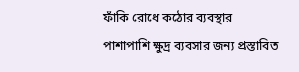ফাঁকি রোধে কঠোর ব্যবস্থার পাশাপাশি ক্ষুদ্র ব্যবসার জন্য প্রস্তাবিত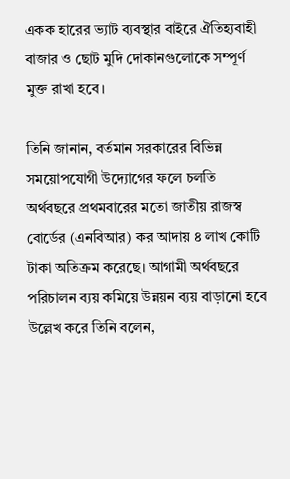একক হারের ভ্যাট ব্যবস্থার বাইরে ঐতিহ্যবাহী বাজার ও ছোট মুদি দোকানগুলোকে সম্পূর্ণ মুক্ত রাখা হবে।

তিনি জানান, বর্তমান সরকারের বিভিন্ন সময়োপযোগী উদ্যোগের ফলে চলতি অর্থবছরে প্রথমবারের মতো জাতীয় রাজস্ব বোর্ডের (এনবিআর) কর আদায় ৪ লাখ কোটি টাকা অতিক্রম করেছে। আগামী অর্থবছরে পরিচালন ব্যয় কমিয়ে উন্নয়ন ব্যয় বাড়ানো হবে উল্লেখ করে তিনি বলেন,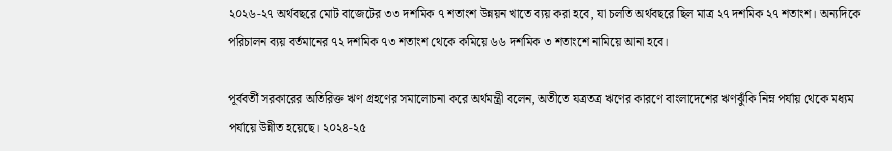২০২৬-২৭ অর্থবছরে মোট বাজেটের ৩৩ দশমিক ৭ শতাংশ উন্নয়ন খাতে ব্যয় করা হবে, যা চলতি অর্থবছরে ছিল মাত্র ২৭ দশমিক ২৭ শতাংশ। অন্যদিকে পরিচালন ব্যয় বর্তমানের ৭২ দশমিক ৭৩ শতাংশ থেকে কমিয়ে ৬৬ দশমিক ৩ শতাংশে নামিয়ে আনা হবে।

পূর্ববর্তী সরকারের অতিরিক্ত ঋণ গ্রহণের সমালোচনা করে অর্থমন্ত্রী বলেন, অতীতে যত্রতত্র ঋণের কারণে বাংলাদেশের ঋণঝুঁকি নিম্ন পর্যায় থেকে মধ্যম পর্যায়ে উন্নীত হয়েছে। ২০২৪-২৫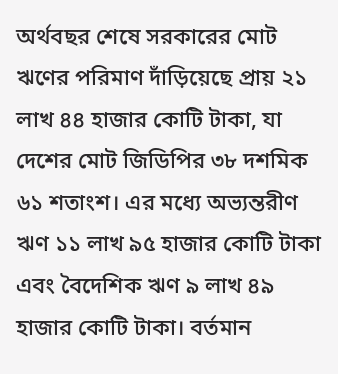অর্থবছর শেষে সরকারের মোট ঋণের পরিমাণ দাঁড়িয়েছে প্রায় ২১ লাখ ৪৪ হাজার কোটি টাকা, যা দেশের মোট জিডিপির ৩৮ দশমিক ৬১ শতাংশ। এর মধ্যে অভ্যন্তরীণ ঋণ ১১ লাখ ৯৫ হাজার কোটি টাকা এবং বৈদেশিক ঋণ ৯ লাখ ৪৯ হাজার কোটি টাকা। বর্তমান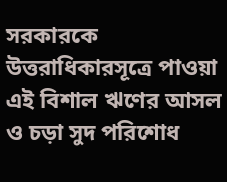সরকারকে উত্তরাধিকারসূত্রে পাওয়া এই বিশাল ঋণের আসল ও চড়া সুদ পরিশোধ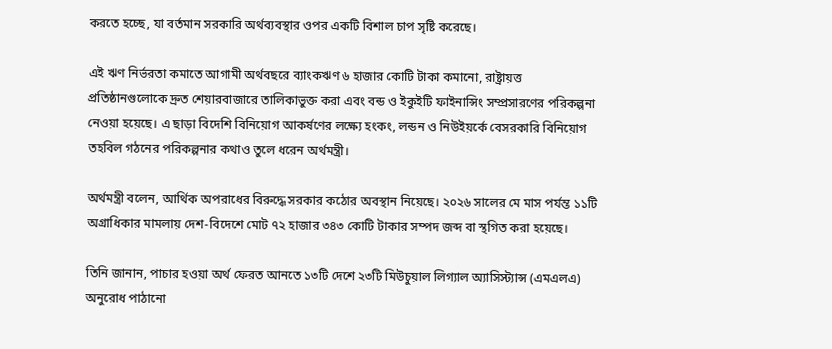করতে হচ্ছে, যা বর্তমান সরকারি অর্থব্যবস্থার ওপর একটি বিশাল চাপ সৃষ্টি করেছে।

এই ঋণ নির্ভরতা কমাতে আগামী অর্থবছরে ব্যাংকঋণ ৬ হাজার কোটি টাকা কমানো, রাষ্ট্রায়ত্ত প্রতিষ্ঠানগুলোকে দ্রুত শেয়ারবাজারে তালিকাভুক্ত করা এবং বন্ড ও ইকুইটি ফাইনান্সিং সম্প্রসারণের পরিকল্পনা নেওয়া হয়েছে। এ ছাড়া বিদেশি বিনিয়োগ আকর্ষণের লক্ষ্যে হংকং, লন্ডন ও নিউইয়র্কে বেসরকারি বিনিয়োগ তহবিল গঠনের পরিকল্পনার কথাও তুলে ধরেন অর্থমন্ত্রী।

অর্থমন্ত্রী বলেন, আর্থিক অপরাধের বিরুদ্ধে সরকার কঠোর অবস্থান নিয়েছে। ২০২৬ সালের মে মাস পর্যন্ত ১১টি অগ্রাধিকার মামলায় দেশ-বিদেশে মোট ৭২ হাজার ৩৪৩ কোটি টাকার সম্পদ জব্দ বা স্থগিত করা হয়েছে।

তিনি জানান, পাচার হওয়া অর্থ ফেরত আনতে ১৩টি দেশে ২৩টি মিউচুয়াল লিগ্যাল অ্যাসিস্ট্যান্স (এমএলএ) অনুরোধ পাঠানো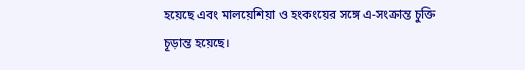হয়েছে এবং মালয়েশিয়া ও হংকংয়ের সঙ্গে এ-সংক্রান্ত চুক্তি চূড়ান্ত হয়েছে।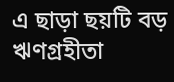এ ছাড়া ছয়টি বড় ঋণগ্রহীতা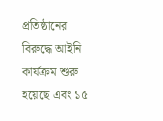প্রতিষ্ঠানের বিরুদ্ধে আইনি কার্যক্রম শুরু হয়েছে এবং ১৫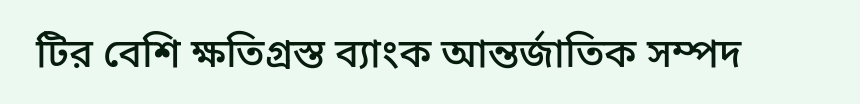টির বেশি ক্ষতিগ্রস্ত ব্যাংক আন্তর্জাতিক সম্পদ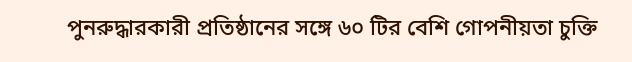পুনরুদ্ধারকারী প্রতিষ্ঠানের সঙ্গে ৬০ টির বেশি গোপনীয়তা চুক্তি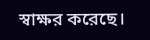স্বাক্ষর করেছে।